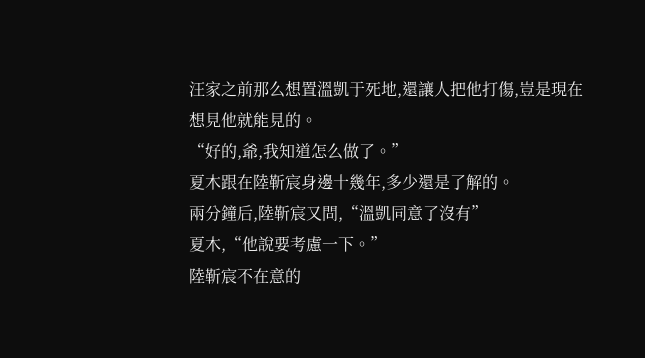汪家之前那么想置溫凱于死地,還讓人把他打傷,豈是現在想見他就能見的。
“好的,爺,我知道怎么做了。”
夏木跟在陸靳宸身邊十幾年,多少還是了解的。
兩分鐘后,陸靳宸又問,“溫凱同意了沒有”
夏木,“他說要考慮一下。”
陸靳宸不在意的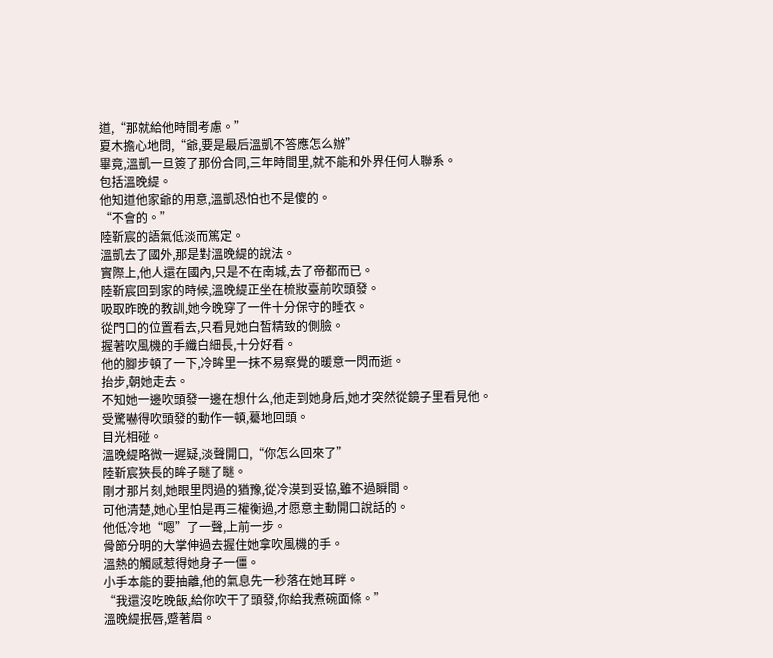道,“那就給他時間考慮。”
夏木擔心地問,“爺,要是最后溫凱不答應怎么辦”
畢竟,溫凱一旦簽了那份合同,三年時間里,就不能和外界任何人聯系。
包括溫晚緹。
他知道他家爺的用意,溫凱恐怕也不是傻的。
“不會的。”
陸靳宸的語氣低淡而篤定。
溫凱去了國外,那是對溫晚緹的說法。
實際上,他人還在國內,只是不在南城,去了帝都而已。
陸靳宸回到家的時候,溫晚緹正坐在梳妝臺前吹頭發。
吸取昨晚的教訓,她今晚穿了一件十分保守的睡衣。
從門口的位置看去,只看見她白皙精致的側臉。
握著吹風機的手纖白細長,十分好看。
他的腳步頓了一下,冷眸里一抹不易察覺的暖意一閃而逝。
抬步,朝她走去。
不知她一邊吹頭發一邊在想什么,他走到她身后,她才突然從鏡子里看見他。
受驚嚇得吹頭發的動作一頓,驀地回頭。
目光相碰。
溫晚緹略微一遲疑,淡聲開口,“你怎么回來了”
陸靳宸狹長的眸子瞇了瞇。
剛才那片刻,她眼里閃過的猶豫,從冷漠到妥協,雖不過瞬間。
可他清楚,她心里怕是再三權衡過,才愿意主動開口說話的。
他低冷地“嗯”了一聲,上前一步。
骨節分明的大掌伸過去握住她拿吹風機的手。
溫熱的觸感惹得她身子一僵。
小手本能的要抽離,他的氣息先一秒落在她耳畔。
“我還沒吃晚飯,給你吹干了頭發,你給我煮碗面條。”
溫晚緹抿唇,蹙著眉。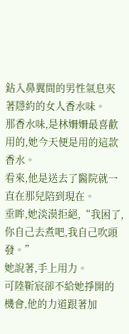鉆入鼻翼間的男性氣息夾著隱約的女人香水味。
那香水味,是林姍姍最喜歡用的,她今天便是用的這款香水。
看來,他是送去了醫院就一直在那兒陪到現在。
垂眸,她淡漠拒絕,“我困了,你自己去煮吧,我自己吹頭發。”
她說著,手上用力。
可陸靳宸卻不給她掙開的機會,他的力道跟著加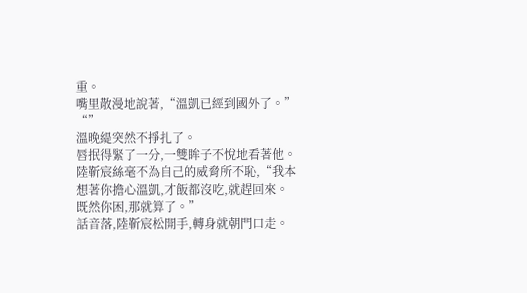重。
嘴里散漫地說著,“溫凱已經到國外了。”
“”
溫晚緹突然不掙扎了。
唇抿得緊了一分,一雙眸子不悅地看著他。
陸靳宸絲毫不為自己的威脅所不恥,“我本想著你擔心溫凱,才飯都沒吃,就趕回來。既然你困,那就算了。”
話音落,陸靳宸松開手,轉身就朝門口走。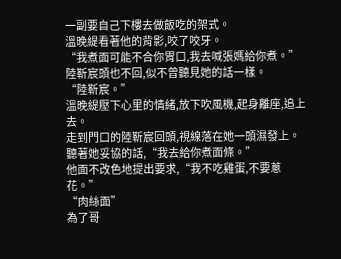一副要自己下樓去做飯吃的架式。
溫晚緹看著他的背影,咬了咬牙。
“我煮面可能不合你胃口,我去喊張媽給你煮。”
陸靳宸頭也不回,似不曾聽見她的話一樣。
“陸靳宸。”
溫晚緹壓下心里的情緒,放下吹風機,起身離座,追上去。
走到門口的陸靳宸回頭,視線落在她一頭濕發上。
聽著她妥協的話,“我去給你煮面條。”
他面不改色地提出要求,“我不吃雞蛋,不要蔥花。”
“肉絲面”
為了哥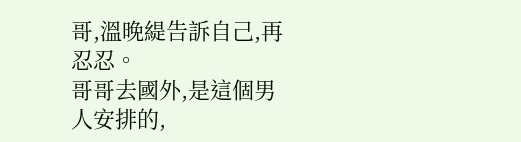哥,溫晚緹告訴自己,再忍忍。
哥哥去國外,是這個男人安排的,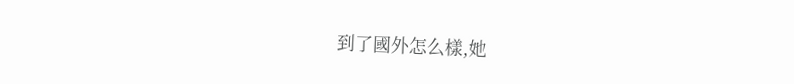到了國外怎么樣,她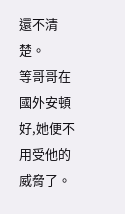還不清楚。
等哥哥在國外安頓好,她便不用受他的威脅了。